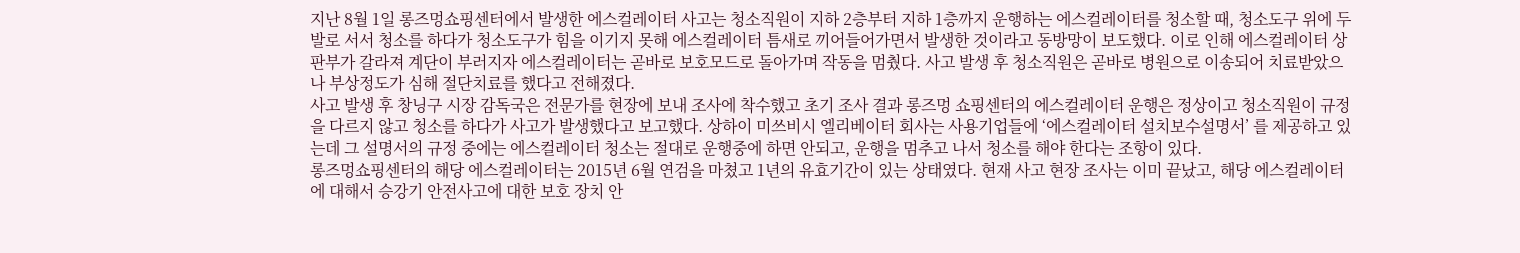지난 8월 1일 롱즈멍쇼핑센터에서 발생한 에스컬레이터 사고는 청소직원이 지하 2층부터 지하 1층까지 운행하는 에스컬레이터를 청소할 때, 청소도구 위에 두발로 서서 청소를 하다가 청소도구가 힘을 이기지 못해 에스컬레이터 틈새로 끼어들어가면서 발생한 것이라고 동방망이 보도했다. 이로 인해 에스컬레이터 상판부가 갈라져 계단이 부러지자 에스컬레이터는 곧바로 보호모드로 돌아가며 작동을 멈췄다. 사고 발생 후 청소직원은 곧바로 병원으로 이송되어 치료받았으나 부상정도가 심해 절단치료를 했다고 전해졌다.
사고 발생 후 창닝구 시장 감독국은 전문가를 현장에 보내 조사에 착수했고 초기 조사 결과 롱즈멍 쇼핑센터의 에스컬레이터 운행은 정상이고 청소직원이 규정을 다르지 않고 청소를 하다가 사고가 발생했다고 보고했다. 상하이 미쓰비시 엘리베이터 회사는 사용기업들에 ‘에스컬레이터 설치보수설명서’ 를 제공하고 있는데 그 설명서의 규정 중에는 에스컬레이터 청소는 절대로 운행중에 하면 안되고, 운행을 멈추고 나서 청소를 해야 한다는 조항이 있다.
롱즈멍쇼핑센터의 해당 에스컬레이터는 2015년 6월 연검을 마쳤고 1년의 유효기간이 있는 상태였다. 현재 사고 현장 조사는 이미 끝났고, 해당 에스컬레이터에 대해서 승강기 안전사고에 대한 보호 장치 안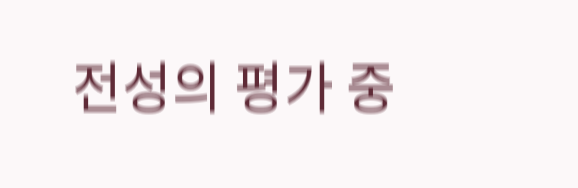전성의 평가 중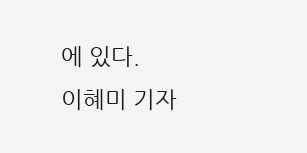에 있다.
이혜미 기자